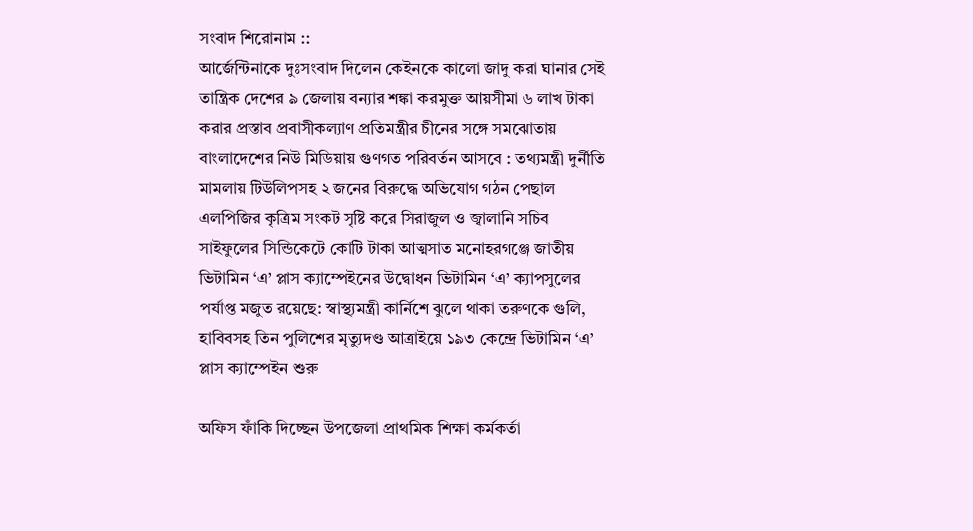সংবাদ শিরোনাম ::
আর্জেন্টিনাকে দুঃসংবাদ দিলেন কেইনকে কালো জাদু করা ঘানার সেই তান্ত্রিক দেশের ৯ জেলায় বন্যার শঙ্কা করমুক্ত আয়সীমা ৬ লাখ টাকা করার প্রস্তাব প্রবাসীকল্যাণ প্রতিমন্ত্রীর চীনের সঙ্গে সমঝোতায় বাংলাদেশের নিউ মিডিয়ায় গুণগত পরিবর্তন আসবে : তথ্যমন্ত্রী দুর্নীতি মামলায় টিউলিপসহ ২ জনের বিরুদ্ধে অভিযোগ গঠন পেছাল এলপিজির কৃত্রিম সংকট সৃষ্টি করে সিরাজুল ও জ্বালানি সচিব সাইফুলের সিন্ডিকেটে কোটি টাকা আত্মসাত মনোহরগঞ্জে জাতীয় ভিটামিন ‘এ’ প্লাস ক্যাম্পেইনের উদ্বোধন ভিটামিন ‘এ’ ক্যাপসুলের পর্যাপ্ত মজুত রয়েছে: স্বাস্থ্যমন্ত্রী কার্নিশে ঝুলে থাকা তরুণকে গুলি, হাবিবসহ তিন পুলিশের মৃত্যুদণ্ড আত্রাইয়ে ১৯৩ কেন্দ্রে ভিটামিন ‘এ’ প্লাস ক্যাম্পেইন শুরু

অফিস ফাঁকি দিচ্ছেন উপজেলা প্রাথমিক শিক্ষা কর্মকর্তা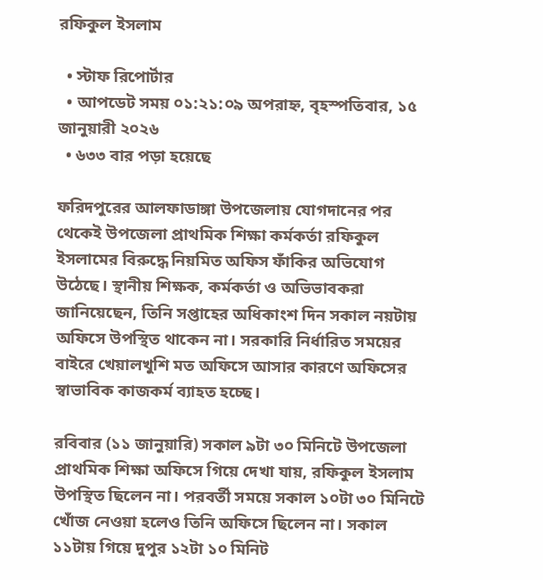রফিকুল ইসলাম

  • স্টাফ রিপোর্টার
  • আপডেট সময় ০১:২১:০৯ অপরাহ্ন, বৃহস্পতিবার, ১৫ জানুয়ারী ২০২৬
  • ৬৩৩ বার পড়া হয়েছে

ফরিদপুরের আলফাডাঙ্গা উপজেলায় যোগদানের পর থেকেই উপজেলা প্রাথমিক শিক্ষা কর্মকর্তা রফিকুল ইসলামের বিরুদ্ধে নিয়মিত অফিস ফাঁকির অভিযোগ উঠেছে। স্থানীয় শিক্ষক, কর্মকর্তা ও অভিভাবকরা জানিয়েছেন, তিনি সপ্তাহের অধিকাংশ দিন সকাল নয়টায় অফিসে উপস্থিত থাকেন না। সরকারি নির্ধারিত সময়ের বাইরে খেয়ালখুশি মত অফিসে আসার কারণে অফিসের স্বাভাবিক কাজকর্ম ব্যাহত হচ্ছে।

রবিবার (১১ জানুয়ারি) সকাল ৯টা ৩০ মিনিটে উপজেলা প্রাথমিক শিক্ষা অফিসে গিয়ে দেখা যায়, রফিকুল ইসলাম উপস্থিত ছিলেন না। পরবর্তী সময়ে সকাল ১০টা ৩০ মিনিটে খোঁজ নেওয়া হলেও তিনি অফিসে ছিলেন না। সকাল ১১টায় গিয়ে দুপুর ১২টা ১০ মিনিট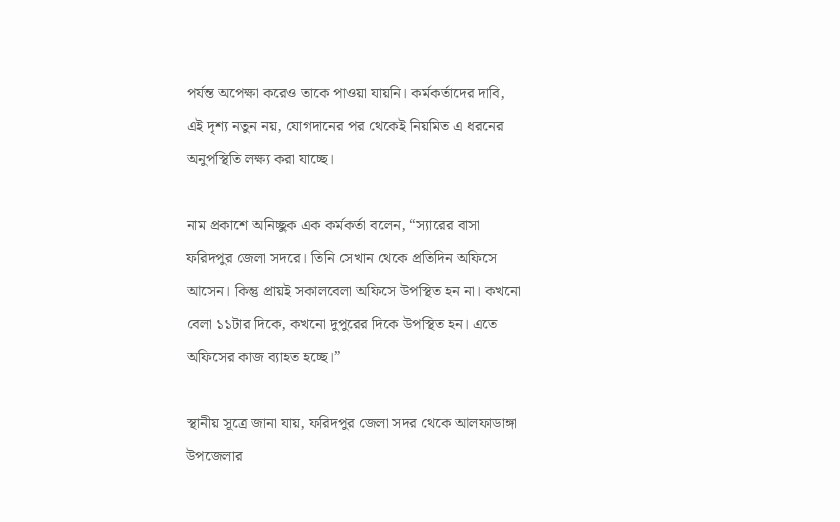পর্যন্ত অপেক্ষা করেও তাকে পাওয়া যায়নি। কর্মকর্তাদের দাবি, এই দৃশ্য নতুন নয়, যোগদানের পর থেকেই নিয়মিত এ ধরনের অনুপস্থিতি লক্ষ্য করা যাচ্ছে।

নাম প্রকাশে অনিচ্ছুক এক কর্মকর্তা বলেন, “স্যারের বাসা ফরিদপুর জেলা সদরে। তিনি সেখান থেকে প্রতিদিন অফিসে আসেন। কিন্তু প্রায়ই সকালবেলা অফিসে উপস্থিত হন না। কখনো বেলা ১১টার দিকে, কখনো দুপুরের দিকে উপস্থিত হন। এতে অফিসের কাজ ব্যাহত হচ্ছে।”

স্থানীয় সূত্রে জানা যায়, ফরিদপুর জেলা সদর থেকে আলফাডাঙ্গা উপজেলার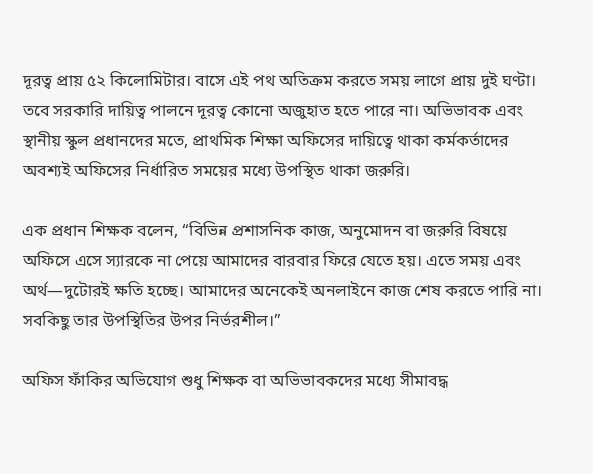দূরত্ব প্রায় ৫২ কিলোমিটার। বাসে এই পথ অতিক্রম করতে সময় লাগে প্রায় দুই ঘণ্টা। তবে সরকারি দায়িত্ব পালনে দূরত্ব কোনো অজুহাত হতে পারে না। অভিভাবক এবং স্থানীয় স্কুল প্রধানদের মতে, প্রাথমিক শিক্ষা অফিসের দায়িত্বে থাকা কর্মকর্তাদের অবশ্যই অফিসের নির্ধারিত সময়ের মধ্যে উপস্থিত থাকা জরুরি।

এক প্রধান শিক্ষক বলেন, “বিভিন্ন প্রশাসনিক কাজ, অনুমোদন বা জরুরি বিষয়ে অফিসে এসে স্যারকে না পেয়ে আমাদের বারবার ফিরে যেতে হয়। এতে সময় এবং অর্থ—দুটোরই ক্ষতি হচ্ছে। আমাদের অনেকেই অনলাইনে কাজ শেষ করতে পারি না। সবকিছু তার উপস্থিতির উপর নির্ভরশীল।”

অফিস ফাঁকির অভিযোগ শুধু শিক্ষক বা অভিভাবকদের মধ্যে সীমাবদ্ধ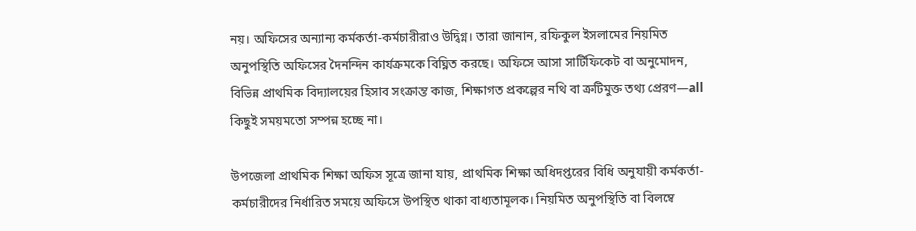নয়। অফিসের অন্যান্য কর্মকর্তা-কর্মচারীরাও উদ্বিগ্ন। তারা জানান, রফিকুল ইসলামের নিয়মিত অনুপস্থিতি অফিসের দৈনন্দিন কার্যক্রমকে বিঘ্নিত করছে। অফিসে আসা সার্টিফিকেট বা অনুমোদন, বিভিন্ন প্রাথমিক বিদ্যালয়ের হিসাব সংক্রান্ত কাজ, শিক্ষাগত প্রকল্পের নথি বা ত্রুটিমুক্ত তথ্য প্রেরণ—all কিছুই সময়মতো সম্পন্ন হচ্ছে না।

উপজেলা প্রাথমিক শিক্ষা অফিস সূত্রে জানা যায়, প্রাথমিক শিক্ষা অধিদপ্তরের বিধি অনুযায়ী কর্মকর্তা-কর্মচারীদের নির্ধারিত সময়ে অফিসে উপস্থিত থাকা বাধ্যতামূলক। নিয়মিত অনুপস্থিতি বা বিলম্বে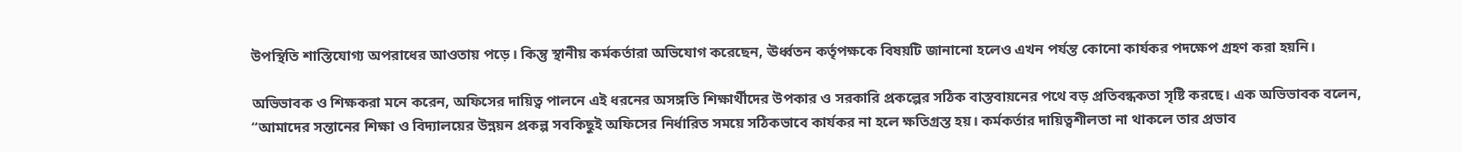উপস্থিতি শাস্তিযোগ্য অপরাধের আওতায় পড়ে। কিন্তু স্থানীয় কর্মকর্তারা অভিযোগ করেছেন, ঊর্ধ্বতন কর্তৃপক্ষকে বিষয়টি জানানো হলেও এখন পর্যন্ত কোনো কার্যকর পদক্ষেপ গ্রহণ করা হয়নি।

অভিভাবক ও শিক্ষকরা মনে করেন, অফিসের দায়িত্ব পালনে এই ধরনের অসঙ্গতি শিক্ষার্থীদের উপকার ও সরকারি প্রকল্পের সঠিক বাস্তবায়নের পথে বড় প্রতিবন্ধকতা সৃষ্টি করছে। এক অভিভাবক বলেন, “আমাদের সন্তানের শিক্ষা ও বিদ্যালয়ের উন্নয়ন প্রকল্প সবকিছুই অফিসের নির্ধারিত সময়ে সঠিকভাবে কার্যকর না হলে ক্ষতিগ্রস্ত হয়। কর্মকর্তার দায়িত্বশীলতা না থাকলে তার প্রভাব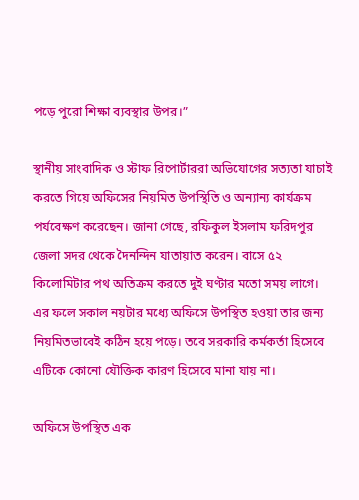পড়ে পুরো শিক্ষা ব্যবস্থার উপর।”

স্থানীয় সাংবাদিক ও স্টাফ রিপোর্টাররা অভিযোগের সত্যতা যাচাই করতে গিয়ে অফিসের নিয়মিত উপস্থিতি ও অন্যান্য কার্যক্রম পর্যবেক্ষণ করেছেন। জানা গেছে, রফিকুল ইসলাম ফরিদপুর জেলা সদর থেকে দৈনন্দিন যাতায়াত করেন। বাসে ৫২ কিলোমিটার পথ অতিক্রম করতে দুই ঘণ্টার মতো সময় লাগে। এর ফলে সকাল নয়টার মধ্যে অফিসে উপস্থিত হওয়া তার জন্য নিয়মিতভাবেই কঠিন হয়ে পড়ে। তবে সরকারি কর্মকর্তা হিসেবে এটিকে কোনো যৌক্তিক কারণ হিসেবে মানা যায় না।

অফিসে উপস্থিত এক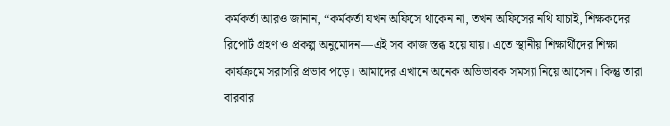কর্মকর্তা আরও জানান, “কর্মকর্তা যখন অফিসে থাকেন না, তখন অফিসের নথি যাচাই, শিক্ষকদের রিপোর্ট গ্রহণ ও প্রকল্প অনুমোদন—এই সব কাজ স্তব্ধ হয়ে যায়। এতে স্থানীয় শিক্ষার্থীদের শিক্ষা কার্যক্রমে সরাসরি প্রভাব পড়ে। আমাদের এখানে অনেক অভিভাবক সমস্যা নিয়ে আসেন। কিন্তু তারা বারবার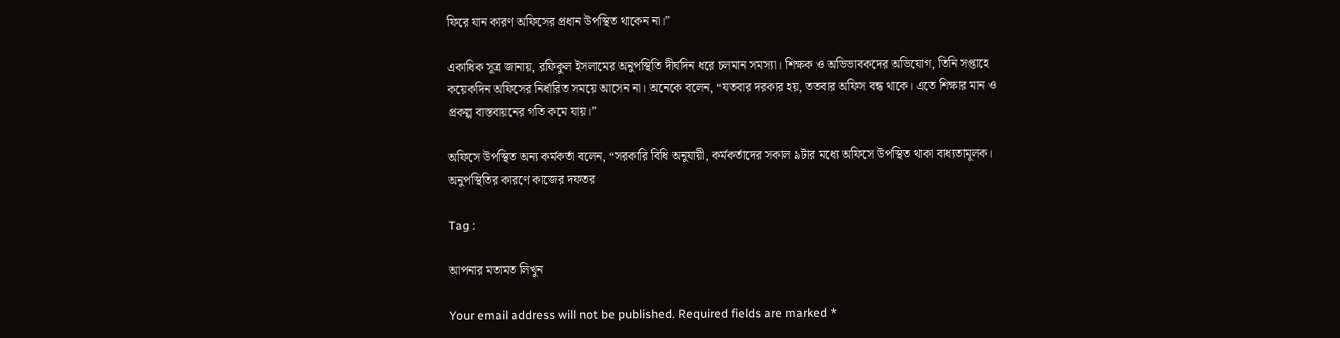ফিরে যান কারণ অফিসের প্রধান উপস্থিত থাকেন না।”

একাধিক সূত্র জানায়, রফিকুল ইসলামের অনুপস্থিতি দীর্ঘদিন ধরে চলমান সমস্যা। শিক্ষক ও অভিভাবকদের অভিযোগ, তিনি সপ্তাহে কয়েকদিন অফিসের নির্ধারিত সময়ে আসেন না। অনেকে বলেন, “যতবার দরকার হয়, ততবার অফিস বন্ধ থাকে। এতে শিক্ষার মান ও প্রকল্প বাস্তবায়নের গতি কমে যায়।”

অফিসে উপস্থিত অন্য কর্মকর্তা বলেন, “সরকারি বিধি অনুযায়ী, কর্মকর্তাদের সকাল ৯টার মধ্যে অফিসে উপস্থিত থাকা বাধ্যতামূলক। অনুপস্থিতির কারণে কাজের দফতর

Tag :

আপনার মতামত লিখুন

Your email address will not be published. Required fields are marked *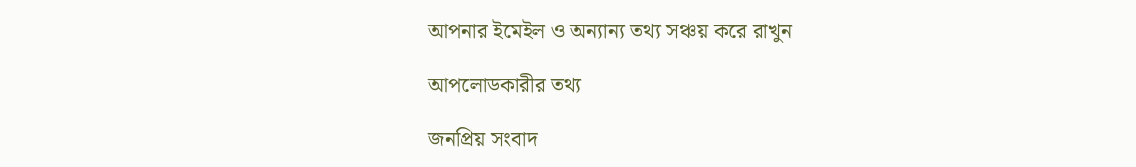আপনার ইমেইল ও অন্যান্য তথ্য সঞ্চয় করে রাখুন

আপলোডকারীর তথ্য

জনপ্রিয় সংবাদ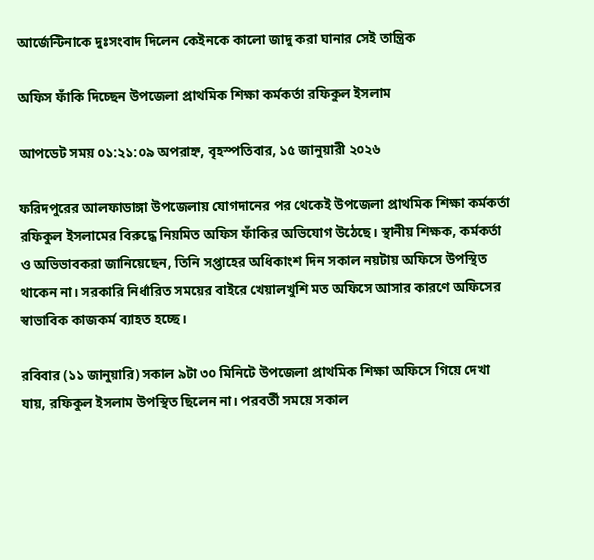আর্জেন্টিনাকে দুঃসংবাদ দিলেন কেইনকে কালো জাদু করা ঘানার সেই তান্ত্রিক

অফিস ফাঁকি দিচ্ছেন উপজেলা প্রাথমিক শিক্ষা কর্মকর্তা রফিকুল ইসলাম

আপডেট সময় ০১:২১:০৯ অপরাহ্ন, বৃহস্পতিবার, ১৫ জানুয়ারী ২০২৬

ফরিদপুরের আলফাডাঙ্গা উপজেলায় যোগদানের পর থেকেই উপজেলা প্রাথমিক শিক্ষা কর্মকর্তা রফিকুল ইসলামের বিরুদ্ধে নিয়মিত অফিস ফাঁকির অভিযোগ উঠেছে। স্থানীয় শিক্ষক, কর্মকর্তা ও অভিভাবকরা জানিয়েছেন, তিনি সপ্তাহের অধিকাংশ দিন সকাল নয়টায় অফিসে উপস্থিত থাকেন না। সরকারি নির্ধারিত সময়ের বাইরে খেয়ালখুশি মত অফিসে আসার কারণে অফিসের স্বাভাবিক কাজকর্ম ব্যাহত হচ্ছে।

রবিবার (১১ জানুয়ারি) সকাল ৯টা ৩০ মিনিটে উপজেলা প্রাথমিক শিক্ষা অফিসে গিয়ে দেখা যায়, রফিকুল ইসলাম উপস্থিত ছিলেন না। পরবর্তী সময়ে সকাল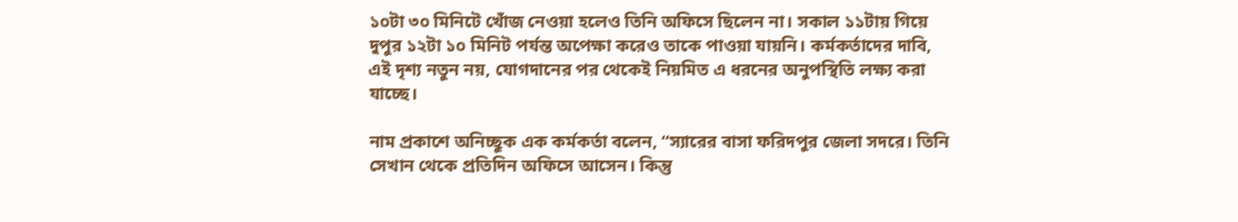১০টা ৩০ মিনিটে খোঁজ নেওয়া হলেও তিনি অফিসে ছিলেন না। সকাল ১১টায় গিয়ে দুপুর ১২টা ১০ মিনিট পর্যন্ত অপেক্ষা করেও তাকে পাওয়া যায়নি। কর্মকর্তাদের দাবি, এই দৃশ্য নতুন নয়, যোগদানের পর থেকেই নিয়মিত এ ধরনের অনুপস্থিতি লক্ষ্য করা যাচ্ছে।

নাম প্রকাশে অনিচ্ছুক এক কর্মকর্তা বলেন, “স্যারের বাসা ফরিদপুর জেলা সদরে। তিনি সেখান থেকে প্রতিদিন অফিসে আসেন। কিন্তু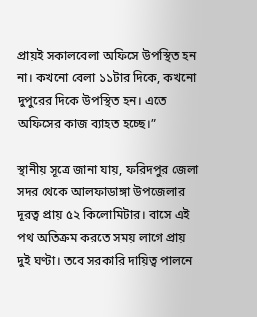প্রায়ই সকালবেলা অফিসে উপস্থিত হন না। কখনো বেলা ১১টার দিকে, কখনো দুপুরের দিকে উপস্থিত হন। এতে অফিসের কাজ ব্যাহত হচ্ছে।”

স্থানীয় সূত্রে জানা যায়, ফরিদপুর জেলা সদর থেকে আলফাডাঙ্গা উপজেলার দূরত্ব প্রায় ৫২ কিলোমিটার। বাসে এই পথ অতিক্রম করতে সময় লাগে প্রায় দুই ঘণ্টা। তবে সরকারি দায়িত্ব পালনে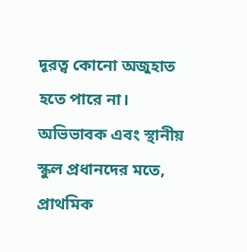দূরত্ব কোনো অজুহাত হতে পারে না। অভিভাবক এবং স্থানীয় স্কুল প্রধানদের মতে, প্রাথমিক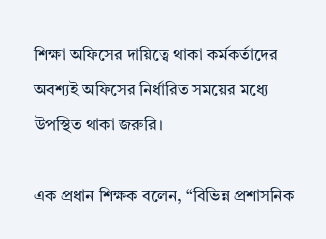শিক্ষা অফিসের দায়িত্বে থাকা কর্মকর্তাদের অবশ্যই অফিসের নির্ধারিত সময়ের মধ্যে উপস্থিত থাকা জরুরি।

এক প্রধান শিক্ষক বলেন, “বিভিন্ন প্রশাসনিক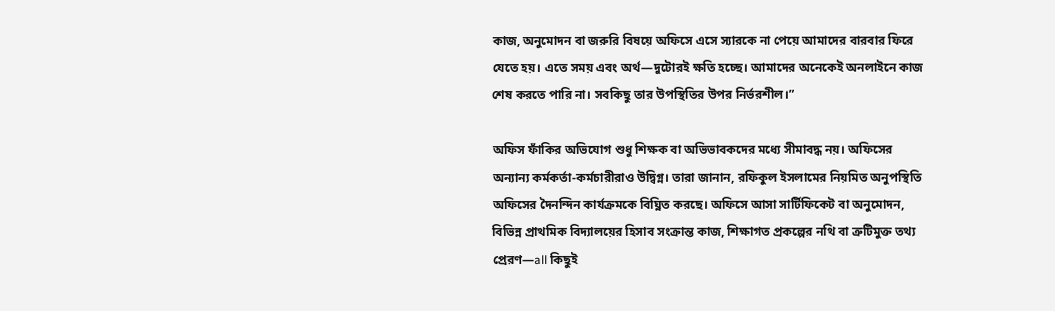কাজ, অনুমোদন বা জরুরি বিষয়ে অফিসে এসে স্যারকে না পেয়ে আমাদের বারবার ফিরে যেতে হয়। এতে সময় এবং অর্থ—দুটোরই ক্ষতি হচ্ছে। আমাদের অনেকেই অনলাইনে কাজ শেষ করতে পারি না। সবকিছু তার উপস্থিতির উপর নির্ভরশীল।”

অফিস ফাঁকির অভিযোগ শুধু শিক্ষক বা অভিভাবকদের মধ্যে সীমাবদ্ধ নয়। অফিসের অন্যান্য কর্মকর্তা-কর্মচারীরাও উদ্বিগ্ন। তারা জানান, রফিকুল ইসলামের নিয়মিত অনুপস্থিতি অফিসের দৈনন্দিন কার্যক্রমকে বিঘ্নিত করছে। অফিসে আসা সার্টিফিকেট বা অনুমোদন, বিভিন্ন প্রাথমিক বিদ্যালয়ের হিসাব সংক্রান্ত কাজ, শিক্ষাগত প্রকল্পের নথি বা ত্রুটিমুক্ত তথ্য প্রেরণ—all কিছুই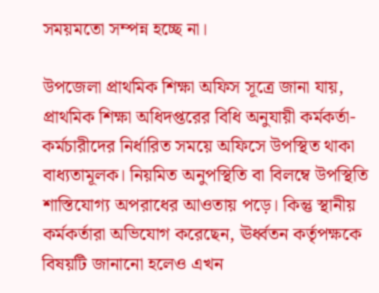সময়মতো সম্পন্ন হচ্ছে না।

উপজেলা প্রাথমিক শিক্ষা অফিস সূত্রে জানা যায়, প্রাথমিক শিক্ষা অধিদপ্তরের বিধি অনুযায়ী কর্মকর্তা-কর্মচারীদের নির্ধারিত সময়ে অফিসে উপস্থিত থাকা বাধ্যতামূলক। নিয়মিত অনুপস্থিতি বা বিলম্বে উপস্থিতি শাস্তিযোগ্য অপরাধের আওতায় পড়ে। কিন্তু স্থানীয় কর্মকর্তারা অভিযোগ করেছেন, ঊর্ধ্বতন কর্তৃপক্ষকে বিষয়টি জানানো হলেও এখন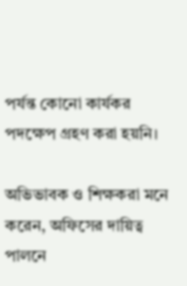পর্যন্ত কোনো কার্যকর পদক্ষেপ গ্রহণ করা হয়নি।

অভিভাবক ও শিক্ষকরা মনে করেন, অফিসের দায়িত্ব পালনে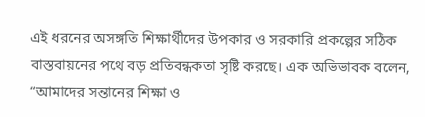এই ধরনের অসঙ্গতি শিক্ষার্থীদের উপকার ও সরকারি প্রকল্পের সঠিক বাস্তবায়নের পথে বড় প্রতিবন্ধকতা সৃষ্টি করছে। এক অভিভাবক বলেন, “আমাদের সন্তানের শিক্ষা ও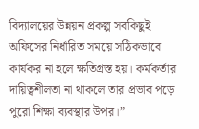বিদ্যালয়ের উন্নয়ন প্রকল্প সবকিছুই অফিসের নির্ধারিত সময়ে সঠিকভাবে কার্যকর না হলে ক্ষতিগ্রস্ত হয়। কর্মকর্তার দায়িত্বশীলতা না থাকলে তার প্রভাব পড়ে পুরো শিক্ষা ব্যবস্থার উপর।”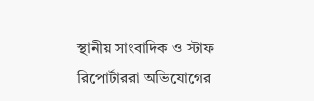স্থানীয় সাংবাদিক ও স্টাফ রিপোর্টাররা অভিযোগের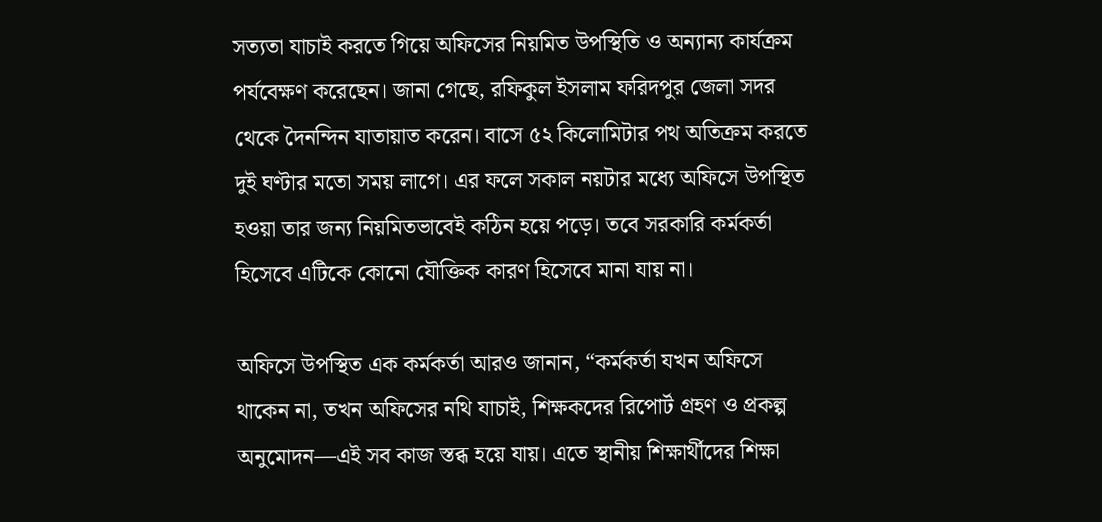সত্যতা যাচাই করতে গিয়ে অফিসের নিয়মিত উপস্থিতি ও অন্যান্য কার্যক্রম পর্যবেক্ষণ করেছেন। জানা গেছে, রফিকুল ইসলাম ফরিদপুর জেলা সদর থেকে দৈনন্দিন যাতায়াত করেন। বাসে ৫২ কিলোমিটার পথ অতিক্রম করতে দুই ঘণ্টার মতো সময় লাগে। এর ফলে সকাল নয়টার মধ্যে অফিসে উপস্থিত হওয়া তার জন্য নিয়মিতভাবেই কঠিন হয়ে পড়ে। তবে সরকারি কর্মকর্তা হিসেবে এটিকে কোনো যৌক্তিক কারণ হিসেবে মানা যায় না।

অফিসে উপস্থিত এক কর্মকর্তা আরও জানান, “কর্মকর্তা যখন অফিসে থাকেন না, তখন অফিসের নথি যাচাই, শিক্ষকদের রিপোর্ট গ্রহণ ও প্রকল্প অনুমোদন—এই সব কাজ স্তব্ধ হয়ে যায়। এতে স্থানীয় শিক্ষার্থীদের শিক্ষা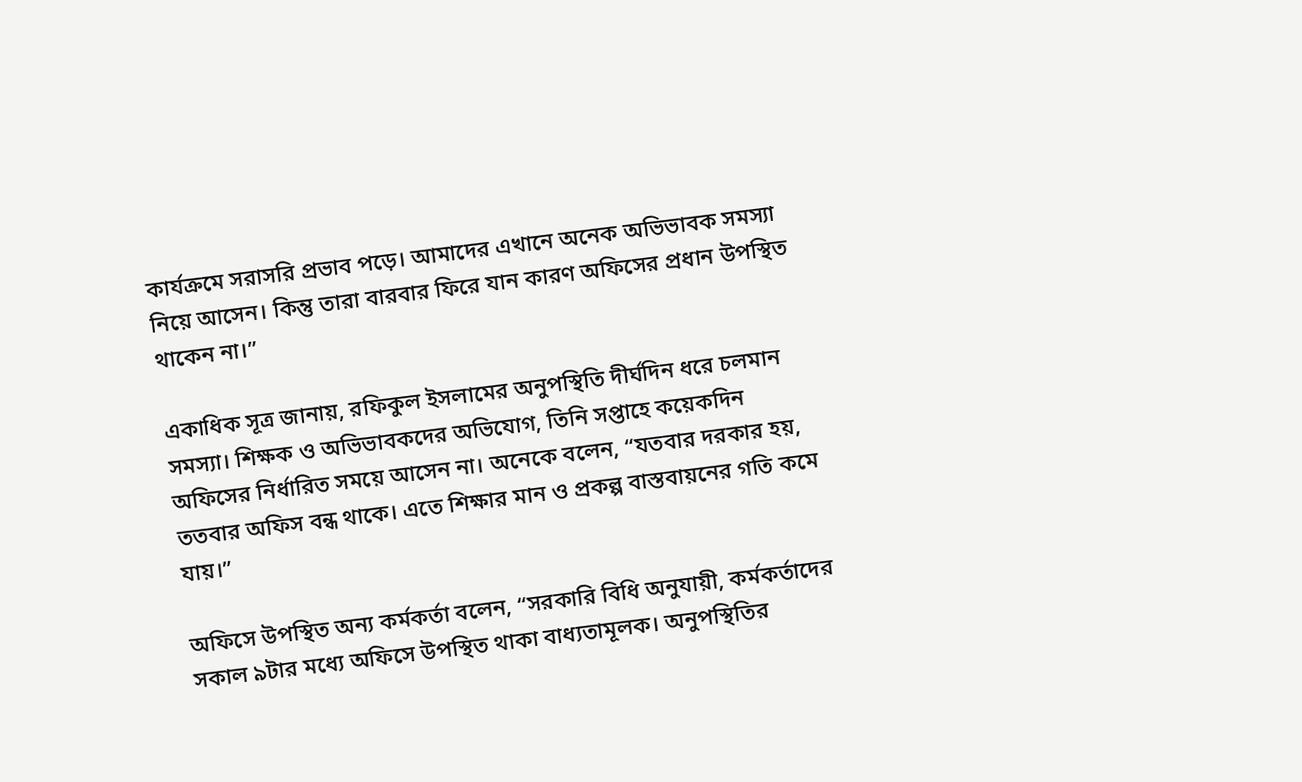কার্যক্রমে সরাসরি প্রভাব পড়ে। আমাদের এখানে অনেক অভিভাবক সমস্যা নিয়ে আসেন। কিন্তু তারা বারবার ফিরে যান কারণ অফিসের প্রধান উপস্থিত থাকেন না।”

একাধিক সূত্র জানায়, রফিকুল ইসলামের অনুপস্থিতি দীর্ঘদিন ধরে চলমান সমস্যা। শিক্ষক ও অভিভাবকদের অভিযোগ, তিনি সপ্তাহে কয়েকদিন অফিসের নির্ধারিত সময়ে আসেন না। অনেকে বলেন, “যতবার দরকার হয়, ততবার অফিস বন্ধ থাকে। এতে শিক্ষার মান ও প্রকল্প বাস্তবায়নের গতি কমে যায়।”

অফিসে উপস্থিত অন্য কর্মকর্তা বলেন, “সরকারি বিধি অনুযায়ী, কর্মকর্তাদের সকাল ৯টার মধ্যে অফিসে উপস্থিত থাকা বাধ্যতামূলক। অনুপস্থিতির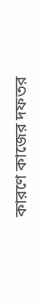কারণে কাজের দফতর